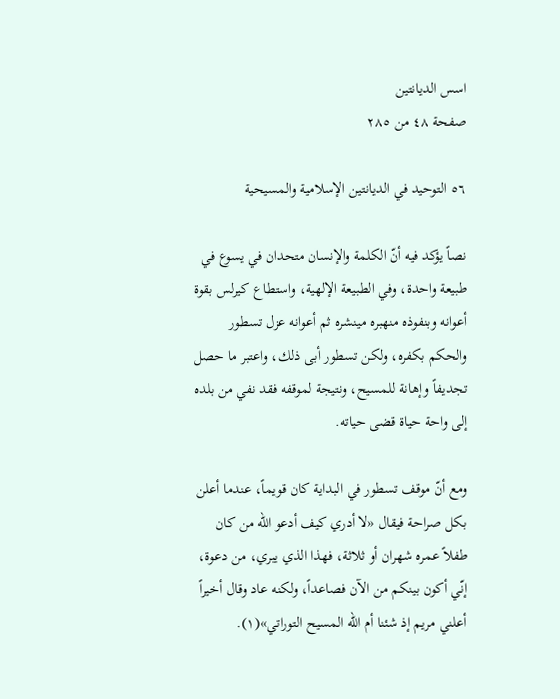اسس الدیانتین
صفحة ٤٨ من ٢٨٥

٥٦ التوحيد في الديانتين الإسلامية والمسيحية

نصاً يؤكد فيه أنّ الكلمة والإنسان متحدان في يسوع في طبيعة واحدة، وفي الطبيعة الإلهية، واستطاع كيرلس بقوة أعوانه وبنفوذه منهبره مينشره ثم أعوانه عزل تسطور والحكم بكفره، ولكن تسطور أبى ذلك، واعتبر ما حصل تجديفاً وإهانة للمسيح، ونتيجة لموقفه فقد نفي من بلده إلى واحة حياة قضى حياته.

ومع أنّ موقف تسطور في البداية كان قويماً، عندما أعلن بكل صراحة فيقال «لا أدري كيف أدعو الله من كان طفلاً عمره شهران أو ثلاثة، فهذا الذي يبري، من دعوة، إنّي أكون بينكم من الآن فصاعداً، ولكنه عاد وقال أخيراً أعلني مريم إذ شئنا أم الله المسيح التوراتي»(١).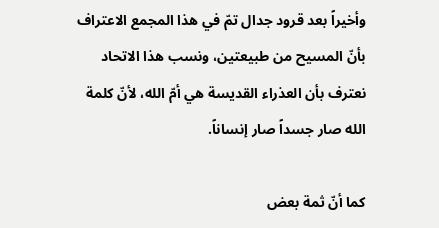وأخيراً بعد قرود جدال تمّ في هذا المجمع الاعتراف بأنّ المسيح من طبيعتين، ونسب هذا الاتحاد نعترف بأن العذراء القديسة هي أمّ الله، لأنّ كلمة الله صار جسداً صار إنساناً.

كما أنّ ثمة بعض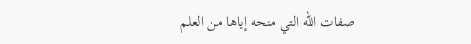صفات الله التي منحه إياها من العلم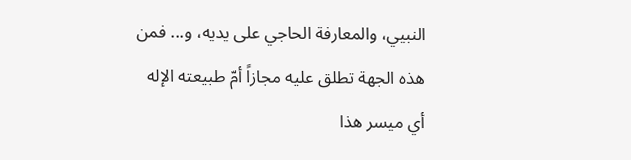النبيي، والمعارفة الحاجي على يديه، و... فمن هذه الجهة تطلق عليه مجازاً أمّ طبيعته الإله أي ميسر هذا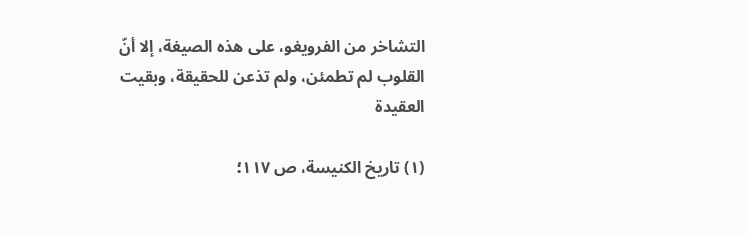التشاخر من الفرويغو، على هذه الصيغة، إلا أنّ القلوب لم تطمئن، ولم تذعن للحقيقة، وبقيت العقيدة

(١) تاريخ الكنيسة، ص ١١٧؛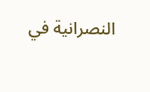النصرانية في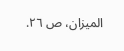الميزان، ص ٢٦.